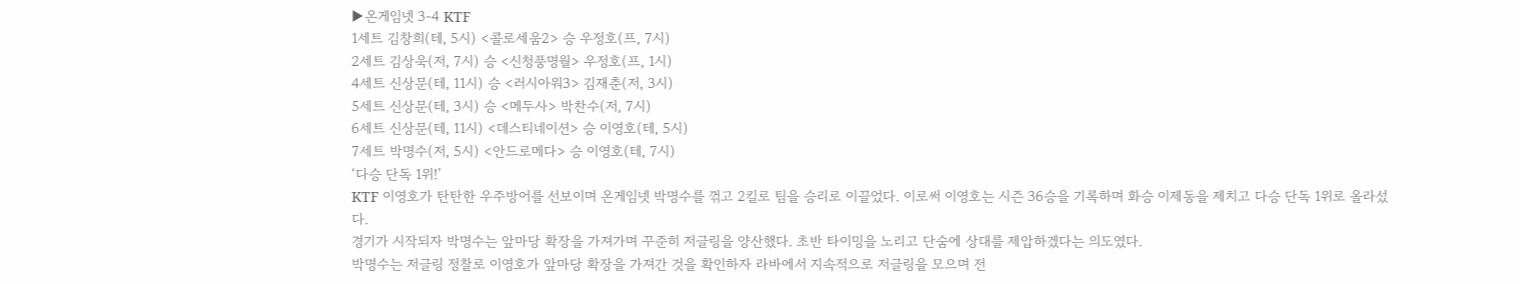▶온게임넷 3-4 KTF
1세트 김창희(테, 5시) <콜로세움2> 승 우정호(프, 7시)
2세트 김상욱(저, 7시) 승 <신청풍명월> 우정호(프, 1시)
4세트 신상문(테, 11시) 승 <러시아워3> 김재춘(저, 3시)
5세트 신상문(테, 3시) 승 <메두사> 박찬수(저, 7시)
6세트 신상문(테, 11시) <데스티네이션> 승 이영호(테, 5시)
7세트 박명수(저, 5시) <안드로메다> 승 이영호(테, 7시)
‘다승 단독 1위!’
KTF 이영호가 탄탄한 우주방어를 선보이며 온게임넷 박명수를 꺾고 2킬로 팀을 승리로 이끌었다. 이로써 이영호는 시즌 36승을 기록하며 화승 이제동을 제치고 다승 단독 1위로 올라섰다.
경기가 시작되자 박명수는 앞마당 확장을 가져가며 꾸준히 저글링을 양산했다. 초반 타이밍을 노리고 단숨에 상대를 제압하겠다는 의도였다.
박명수는 저글링 정찰로 이영호가 앞마당 확장을 가져간 것을 확인하자 라바에서 지속적으로 저글링을 모으며 전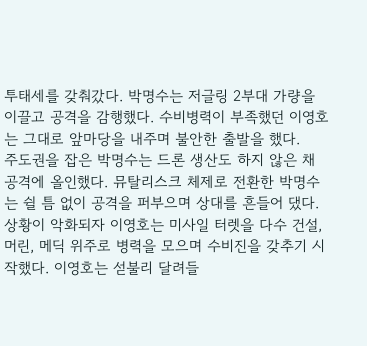투태세를 갖춰갔다. 박명수는 저글링 2부대 가량을 이끌고 공격을 감행했다. 수비병력이 부족했던 이영호는 그대로 앞마당을 내주며 불안한 출발을 했다.
주도권을 잡은 박명수는 드론 생산도 하지 않은 채 공격에 올인했다. 뮤탈리스크 체제로 전환한 박명수는 쉴 틈 없이 공격을 퍼부으며 상대를 흔들어 댔다.
상황이 악화되자 이영호는 미사일 터렛을 다수 건설, 머린, 메딕 위주로 병력을 모으며 수비진을 갖추기 시작했다. 이영호는 섣불리 달려들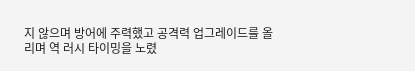지 않으며 방어에 주력했고 공격력 업그레이드를 올리며 역 러시 타이밍을 노렸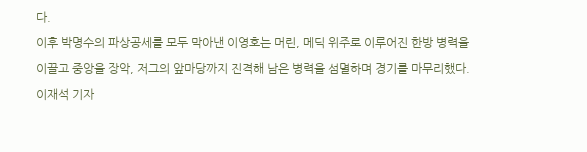다.
이후 박명수의 파상공세를 모두 막아낸 이영호는 머린, 메딕 위주로 이루어진 한방 병력을 이끌고 중앙을 장악, 저그의 앞마당까지 진격해 남은 병력을 섬멸하며 경기를 마무리했다.
이재석 기자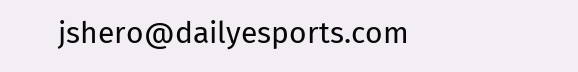jshero@dailyesports.com